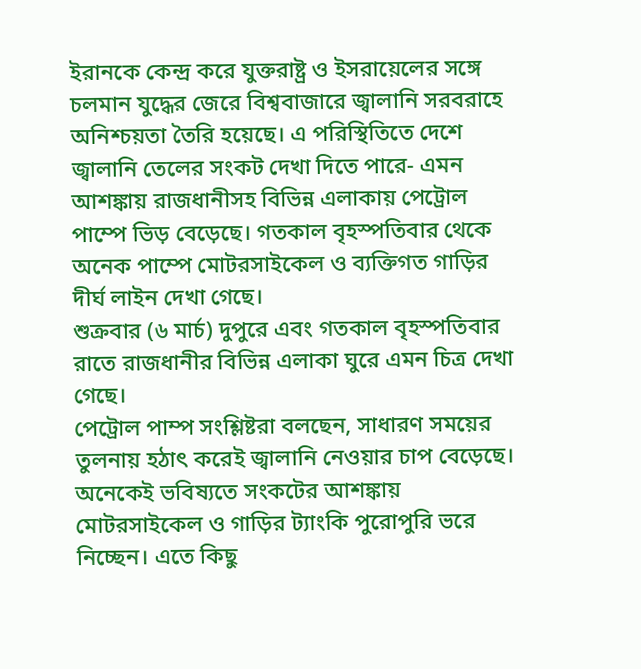ইরানকে কেন্দ্র করে যুক্তরাষ্ট্র ও ইসরায়েলের সঙ্গে চলমান যুদ্ধের জেরে বিশ্ববাজারে জ্বালানি সরবরাহে অনিশ্চয়তা তৈরি হয়েছে। এ পরিস্থিতিতে দেশে জ্বালানি তেলের সংকট দেখা দিতে পারে- এমন আশঙ্কায় রাজধানীসহ বিভিন্ন এলাকায় পেট্রোল পাম্পে ভিড় বেড়েছে। গতকাল বৃহস্পতিবার থেকে অনেক পাম্পে মোটরসাইকেল ও ব্যক্তিগত গাড়ির দীর্ঘ লাইন দেখা গেছে।
শুক্রবার (৬ মার্চ) দুপুরে এবং গতকাল বৃহস্পতিবার রাতে রাজধানীর বিভিন্ন এলাকা ঘুরে এমন চিত্র দেখা গেছে।
পেট্রোল পাম্প সংশ্লিষ্টরা বলছেন, সাধারণ সময়ের তুলনায় হঠাৎ করেই জ্বালানি নেওয়ার চাপ বেড়েছে। অনেকেই ভবিষ্যতে সংকটের আশঙ্কায় মোটরসাইকেল ও গাড়ির ট্যাংকি পুরোপুরি ভরে নিচ্ছেন। এতে কিছু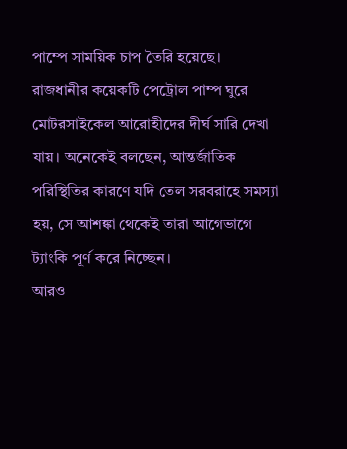পাম্পে সাময়িক চাপ তৈরি হয়েছে।
রাজধানীর কয়েকটি পেট্রোল পাম্প ঘুরে মোটরসাইকেল আরোহীদের দীর্ঘ সারি দেখা যায়। অনেকেই বলছেন, আন্তর্জাতিক পরিস্থিতির কারণে যদি তেল সরবরাহে সমস্যা হয়, সে আশঙ্কা থেকেই তারা আগেভাগে ট্যাংকি পূর্ণ করে নিচ্ছেন।
আরও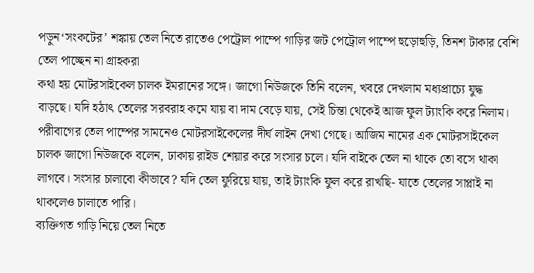পড়ুন‘সংকটের’ শঙ্কায় তেল নিতে রাতেও পেট্রোল পাম্পে গাড়ির জট পেট্রোল পাম্পে হুড়োহুড়ি, তিনশ টাকার বেশি তেল পাচ্ছেন না গ্রাহকরা
কথা হয় মোটরসাইকেল চালক ইমরানের সঙ্গে। জাগো নিউজকে তিনি বলেন, খবরে দেখলাম মধ্যপ্রাচ্যে যুদ্ধ বাড়ছে। যদি হঠাৎ তেলের সরবরাহ কমে যায় বা দাম বেড়ে যায়, সেই চিন্তা থেকেই আজ ফুল ট্যাংকি করে নিলাম।
পরীবাগের তেল পাম্পের সামনেও মোটরসাইকেলের দীর্ঘ লাইন দেখা গেছে। আজিম নামের এক মোটরসাইকেল চালক জাগো নিউজকে বলেন, ঢাকায় রাইড শেয়ার করে সংসার চলে। যদি বাইকে তেল না থাকে তো বসে থাকা লাগবে। সংসার চালাবো কীভাবে? যদি তেল ফুরিয়ে যায়, তাই ট্যাংকি ফুল করে রাখছি- যাতে তেলের সাপ্লাই না থাকলেও চালাতে পারি।
ব্যক্তিগত গাড়ি নিয়ে তেল নিতে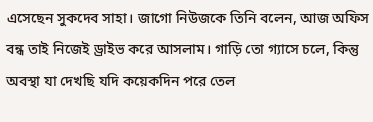এসেছেন সুকদেব সাহা। জাগো নিউজকে তিনি বলেন, আজ অফিস বন্ধ তাই নিজেই ড্রাইভ করে আসলাম। গাড়ি তো গ্যাসে চলে, কিন্তু অবস্থা যা দেখছি যদি কয়েকদিন পরে তেল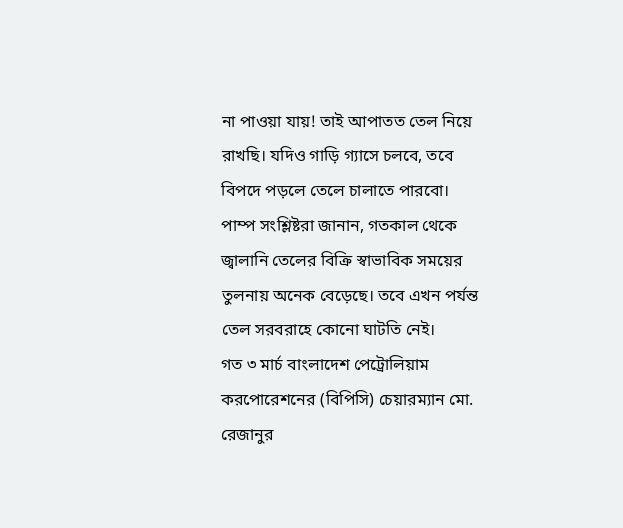না পাওয়া যায়! তাই আপাতত তেল নিয়ে রাখছি। যদিও গাড়ি গ্যাসে চলবে, তবে বিপদে পড়লে তেলে চালাতে পারবো।
পাম্প সংশ্লিষ্টরা জানান, গতকাল থেকে জ্বালানি তেলের বিক্রি স্বাভাবিক সময়ের তুলনায় অনেক বেড়েছে। তবে এখন পর্যন্ত তেল সরবরাহে কোনো ঘাটতি নেই।
গত ৩ মার্চ বাংলাদেশ পেট্রোলিয়াম করপোরেশনের (বিপিসি) চেয়ারম্যান মো. রেজানুর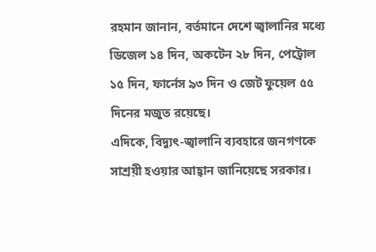রহমান জানান, বর্তমানে দেশে জ্বালানির মধ্যে ডিজেল ১৪ দিন, অকটেন ২৮ দিন, পেট্রোল ১৫ দিন, ফার্নেস ৯৩ দিন ও জেট ফুয়েল ৫৫ দিনের মজুত রয়েছে।
এদিকে, বিদ্যুৎ-জ্বালানি ব্যবহারে জনগণকে সাশ্রয়ী হওয়ার আহ্বান জানিয়েছে সরকার।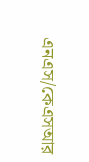এনএস/কেএসআর